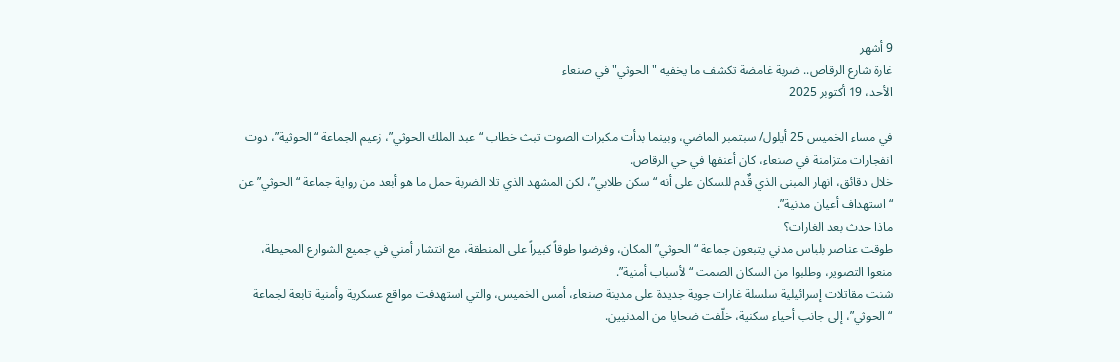9 أشهر
غارة شارع الرقاص.. ضربة غامضة تكشف ما يخفيه "الحوثي" في صنعاء
الأحد، 19 أكتوبر 2025

في مساء الخميس 25 أيلول/ سبتمبر الماضي، وبينما بدأت مكبرات الصوت تبث خطاب “عبد الملك الحوثي”، زعيم الجماعة “الحوثية”، دوت انفجارات متزامنة في صنعاء، كان أعنفها في حي الرقاص.
خلال دقائق، انهار المبنى الذي قٌدم للسكان على أنه “سكن طلابي”، لكن المشهد الذي تلا الضربة حمل ما هو أبعد من رواية جماعة “الحوثي” عن “استهداف أعيان مدنية”.
ماذا حدث بعد الغارات؟
طوقت عناصر بلباس مدني يتبعون جماعة “الحوثي” المكان، وفرضوا طوقاً كبيراً على المنطقة، مع انتشار أمني في جميع الشوارع المحيطة، منعوا التصوير، وطلبوا من السكان الصمت “لأسباب أمنية”.
شنت مقاتلات إسرائيلية سلسلة غارات جوية جديدة على مدينة صنعاء، أمس الخميس، والتي استهدفت مواقع عسكرية وأمنية تابعة لجماعة “الحوثي”، إلى جانب أحياء سكنية، خلّفت ضحايا من المدنيين.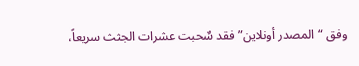وفق “المصدر أونلاين” فقد سٌحبت عشرات الجثث سريعاً،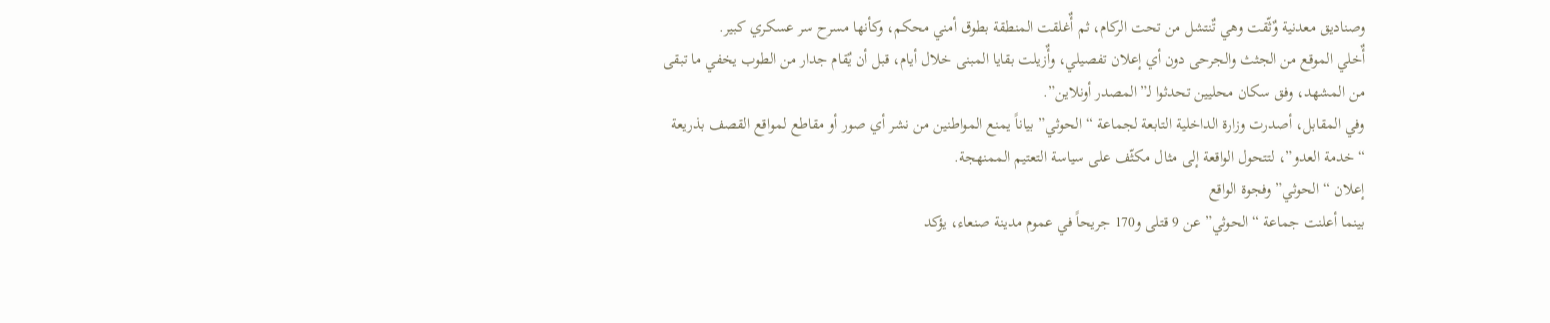وصناديق معدنية وٌثّقت وهي تٌنتشل من تحت الركام، ثم أٌغلقت المنطقة بطوق أمني محكم، وكأنها مسرح سر عسكري كبير.
أٌخلي الموقع من الجثث والجرحى دون أي إعلان تفصيلي، وأٌزيلت بقايا المبنى خلال أيام، قبل أن يٌقام جدار من الطوب يخفي ما تبقى من المشهد، وفق سكان محليين تحدثوا لـ”المصدر أونلاين”.
وفي المقابل، أصدرت وزارة الداخلية التابعة لجماعة “الحوثي” بياناً يمنع المواطنين من نشر أي صور أو مقاطع لمواقع القصف بذريعة “خدمة العدو”، لتتحول الواقعة إلى مثال مكثّف على سياسة التعتيم الممنهجة.
إعلان “الحوثي” وفجوة الواقع
بينما أعلنت جماعة “الحوثي” عن 9 قتلى و170 جريحاً في عموم مدينة صنعاء، يؤكد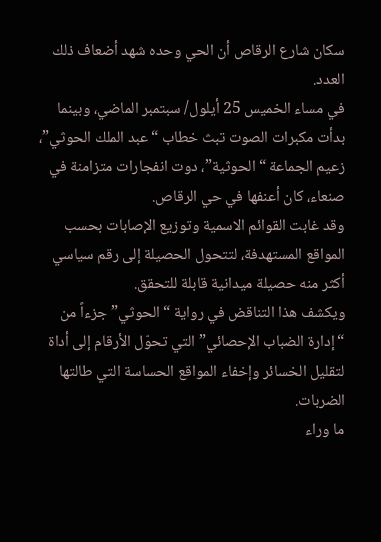سكان شارع الرقاص أن الحي وحده شهد أضعاف ذلك العدد.
في مساء الخميس 25 أيلول/ سبتمبر الماضي، وبينما بدأت مكبرات الصوت تبث خطاب “عبد الملك الحوثي”، زعيم الجماعة “الحوثية”، دوت انفجارات متزامنة في صنعاء، كان أعنفها في حي الرقاص.
وقد غابت القوائم الاسمية وتوزيع الإصابات بحسب المواقع المستهدفة، لتتحول الحصيلة إلى رقم سياسي أكثر منه حصيلة ميدانية قابلة للتحقق.
ويكشف هذا التناقض في رواية “الحوثي” جزءاً من “إدارة الضباب الإحصائي” التي تحوّل الأرقام إلى أداة لتقليل الخسائر وإخفاء المواقع الحساسة التي طالتها الضربات.
ما وراء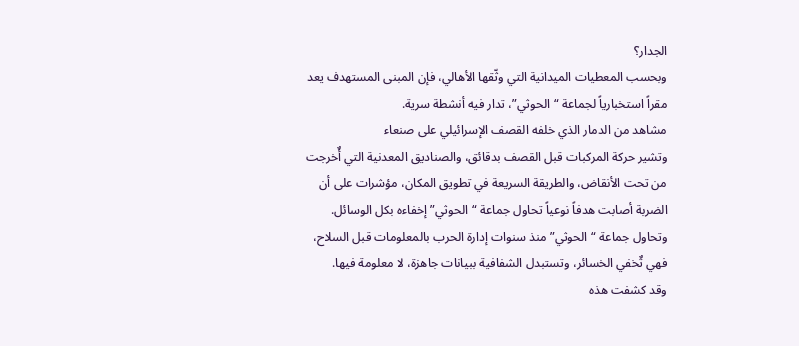الجدار؟
وبحسب المعطيات الميدانية التي وثّقها الأهالي، فإن المبنى المستهدف يعد مقراً استخبارياً لجماعة “الحوثي”، تدار فيه أنشطة سرية.
مشاهد من الدمار الذي خلفه القصف الإسرائيلي على صنعاء
وتشير حركة المركبات قبل القصف بدقائق، والصناديق المعدنية التي أٌخرجت من تحت الأنقاض، والطريقة السريعة في تطويق المكان، مؤشرات على أن الضربة أصابت هدفاً نوعياً تحاول جماعة “الحوثي” إخفاءه بكل الوسائل.
وتحاول جماعة “الحوثي” منذ سنوات إدارة الحرب بالمعلومات قبل السلاح، فهي تٌخفي الخسائر، وتستبدل الشفافية ببيانات جاهزة، لا معلومة فيها.
وقد كشفت هذه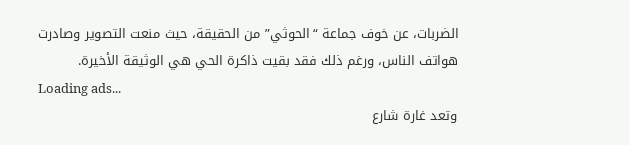الضربات، عن خوف جماعة “الحوثي” من الحقيقة، حيث منعت التصوير وصادرت هواتف الناس، ورغم ذلك فقد بقيت ذاكرة الحي هي الوثيقة الأخيرة.
Loading ads...
وتعد غارة شارع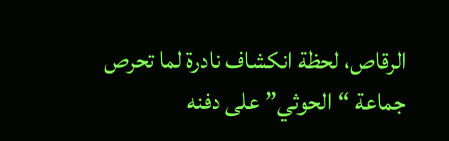الرقاص، لحظة انكشاف نادرة لما تحرص جماعة “الحوثي” على دفنه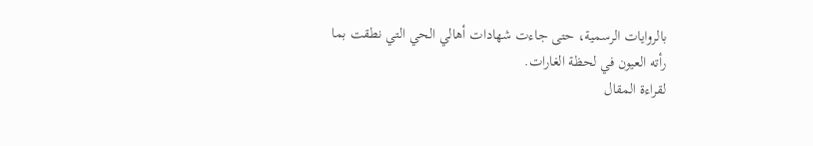بالروايات الرسمية، حتى جاءت شهادات أهالي الحي التي نطقت بما رأته العيون في لحظة الغارات.
لقراءة المقال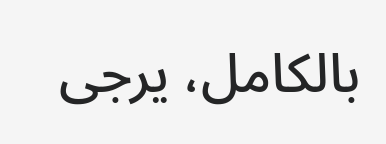بالكامل، يرجى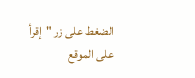الضغط على زر "إقرأ على الموقع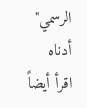الرسمي" أدناه
اقرأ أيضاً